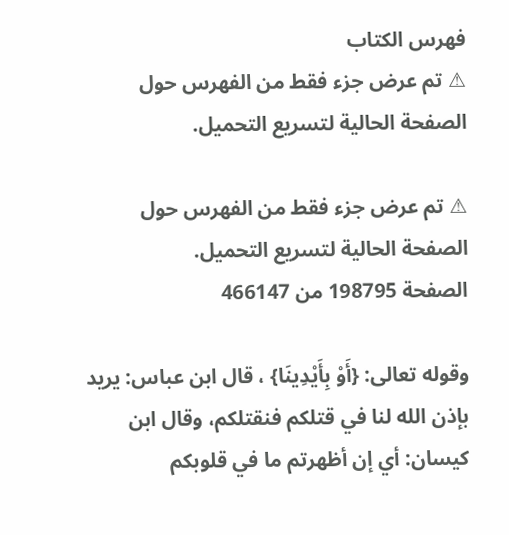فهرس الكتاب
⚠ تم عرض جزء فقط من الفهرس حول الصفحة الحالية لتسريع التحميل.

⚠ تم عرض جزء فقط من الفهرس حول الصفحة الحالية لتسريع التحميل.
الصفحة 198795 من 466147

وقوله تعالى: {أَوْ بِأَيْدِينَا} ، قال ابن عباس: يريد بإذن الله لنا في قتلكم فنقتلكم، وقال ابن كيسان: أي إن أظهرتم ما في قلوبكم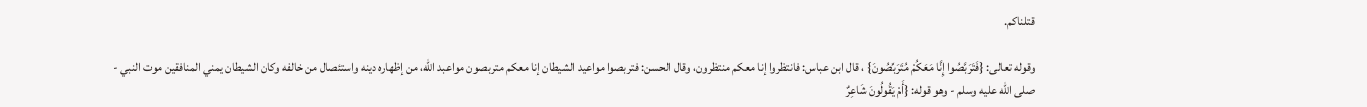قتلناكم.

وقوله تعالى: {فَتَرَبَّصُوا إِنَّا مَعَكُمْ مُتَرَبِّصُونَ} ، قال ابن عباس: فانتظروا إنا معكم منتظرون، وقال الحسن: فتربصوا مواعيد الشيطان إنا معكم متربصون مواعبد الله، من إظهاره دينه واستئصال من خالفه وكان الشيطان يمني المنافقين موت النبي - صلى الله عليه وسلم - وهو قوله: {أَمْ يَقُولُونَ شَاعِرٌ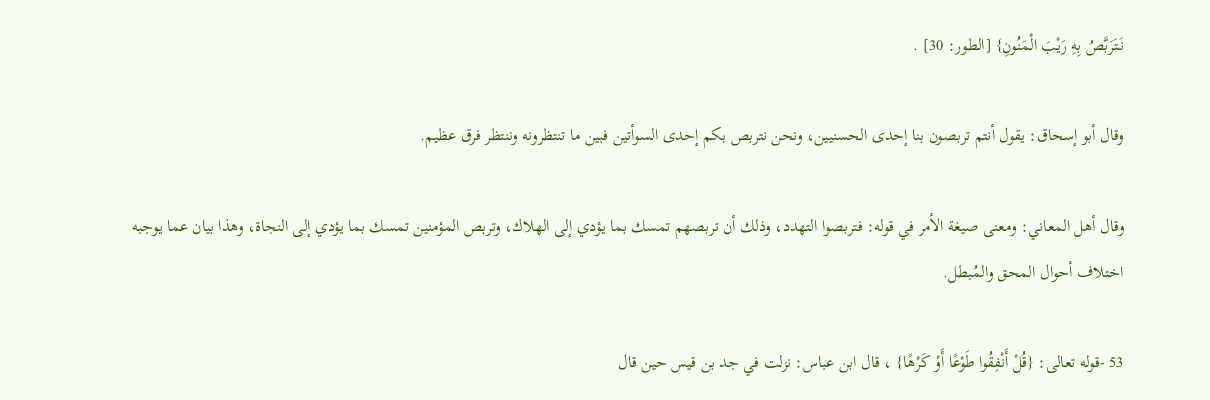نَتَرَبَّصُ بِهِ رَيْبَ الْمَنُونِ} [الطور: 30] .

وقال أبو إسحاق: يقول أنتم تربصون بنا إحدى الحسنيين، ونحن نتربص بكم إحدى السوأتين فبين ما تنتظرونه وننتظر فرق عظيم.

وقال أهل المعاني: ومعنى صيغة الأمر في قوله: فتربصوا التهدد، وذلك أن تربصهم تمسك بما يؤدي إلى الهلاك، وتربص المؤمنين تمسك بما يؤدي إلى النجاة، وهذا بيان عما يوجبه اختلاف أحوال المحق والمُبطل.

53 -قوله تعالى: {قُلْ أَنْفِقُوا طَوْعًا أَوْ كَرْهًا} ، قال ابن عباس: نزلت في جد بن قيس حين قال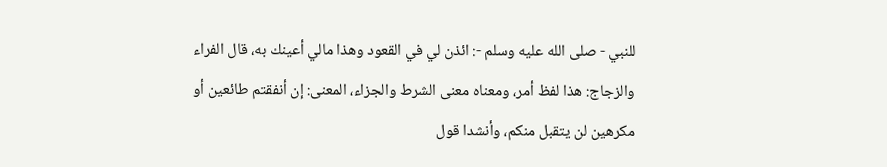للنبي - صلى الله عليه وسلم -: ائذن لي في القعود وهذا مالي أعينك به، قال الفراء والزجاج: هذا لفظ أمر، ومعناه معنى الشرط والجزاء، المعنى: إن أنفقتم طائعين أو مكرهين لن يتقبل منكم، وأنشدا قول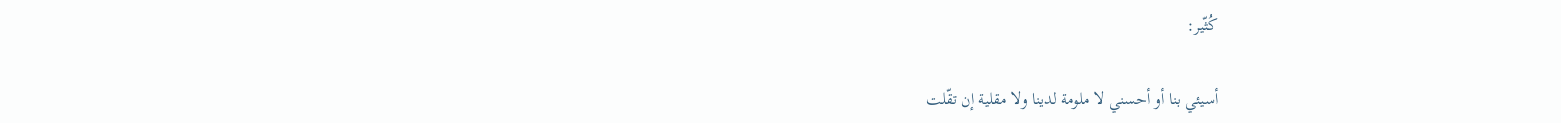كُثّير:

أسيئي بنا أو أحسني لا ملومة لدينا ولا مقلية إن تقّلت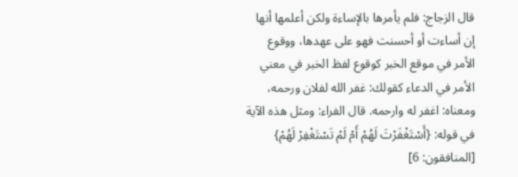قال الزجاج: فلم يأمرها بالإساءة ولكن أعلمها أنها إن أساءت أو أحسنت فهو على عهدها، ووقوع الأمر في موقع الخبر كوقوع لفظ الخبر في معني الأمر في الدعاء كقولك: غفر الله لفلان ورحمه، ومعناه: اغفر له وارحمه. قال الفراء: ومثل هذه الآية في قوله: {أَسْتَغْفَرْتَ لَهُمْ أَمْ لَمْ تَسْتَغْفِرْ لَهُمْ} [المنافقون: 6]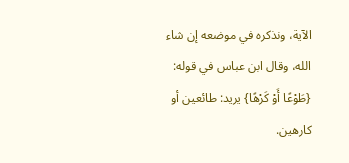الآية، ونذكره في موضعه إن شاء الله، وقال ابن عباس في قوله: {طَوْعًا أَوْ كَرْهًا} يريد: طائعين أو كارهين.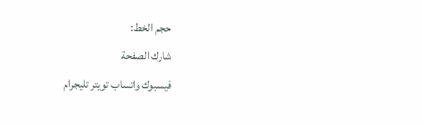حجم الخط:
شارك الصفحة
فيسبوك واتساب تويتر تليجرام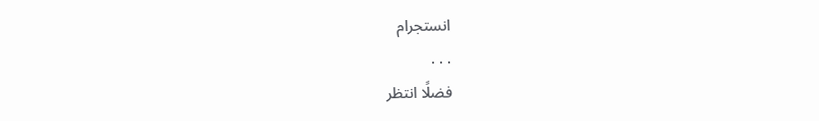انستجرام
. . .
فضلًا انتظر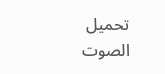تحميل الصوت